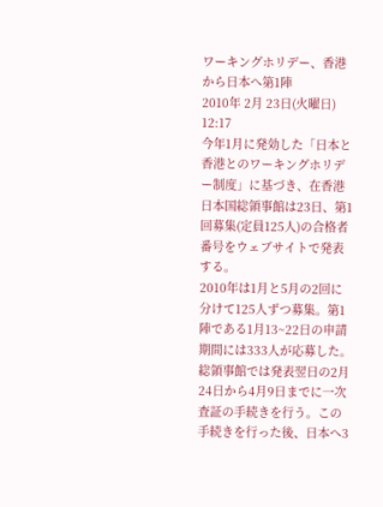ワーキングホリデー、香港から日本へ第1陣
2010年 2月 23日(火曜日) 12:17
今年1月に発効した「日本と香港とのワーキングホリデー制度」に基づき、在香港日本国総領事館は23日、第1回募集(定員125人)の合格者番号をウェブサイトで発表する。
2010年は1月と5月の2回に分けて125人ずつ募集。第1陣である1月13~22日の申請期間には333人が応募した。
総領事館では発表翌日の2月24日から4月9日までに一次査証の手続きを行う。この手続きを行った後、日本へ3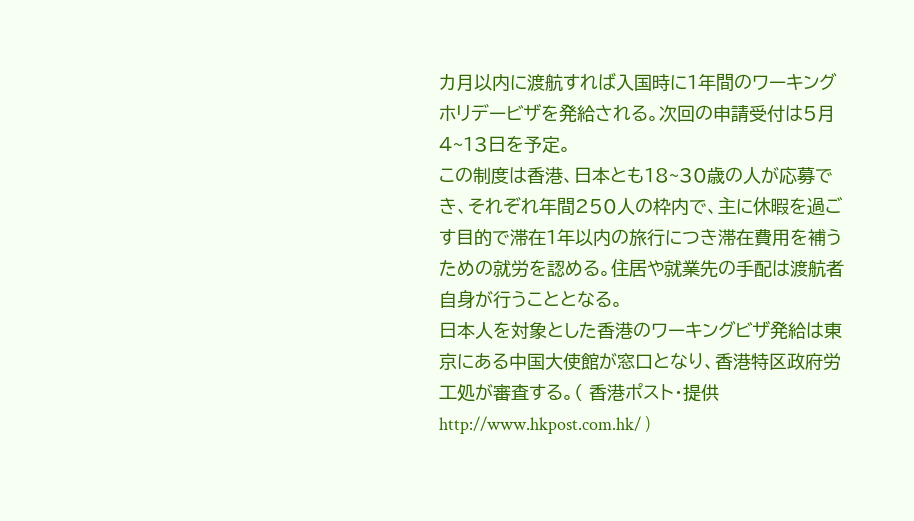カ月以内に渡航すれば入国時に1年間のワーキングホリデービザを発給される。次回の申請受付は5月4~13日を予定。
この制度は香港、日本とも18~30歳の人が応募でき、それぞれ年間250人の枠内で、主に休暇を過ごす目的で滞在1年以内の旅行につき滞在費用を補うための就労を認める。住居や就業先の手配は渡航者自身が行うこととなる。
日本人を対象とした香港のワーキングビザ発給は東京にある中国大使館が窓口となり、香港特区政府労工処が審査する。( 香港ポスト・提供 http://www.hkpost.com.hk/ )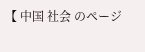【 中国 社会 のページ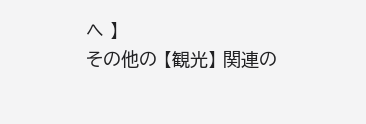へ 】
その他の 【観光】 関連の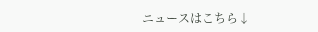ニュースはこちら↓